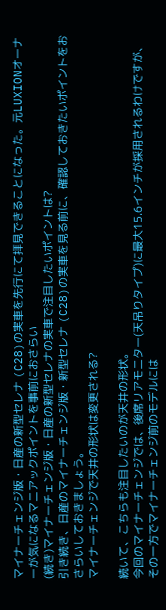マイナーチェンジ版・日産の新型セレナ (C28)の実車を先行にて拝見できることになった。元LUXIONオーナーが気になるマニアックポイントを事前におさらい
(続き)マイナーチェンジ版・日産の新型セレナの実車で注目したいポイントは?
引き続き、日産のマイナーチェンジ版・新型セレナ (C28)の実車を見る前に、確認しておきたいポイントをおさらいしておきましょう。
マイナーチェンジで天井の形状は変更される?

続いて、こちらも注目したいのが天井の形状。
今回のマイナーチェンジでは、後席リアモニター(天吊りタイプ)に最大15.6インチが採用されるわけですが、その一方でマイナーチェンジ前のモデルには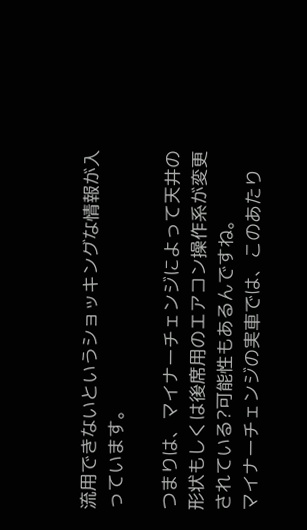流用できないというショッキングな情報が入っています。

つまりは、マイナーチェンジによって天井の形状もしくは後席用のエアコン操作系が変更されている?可能性もあるんですね。
マイナーチェンジの実車では、このあたり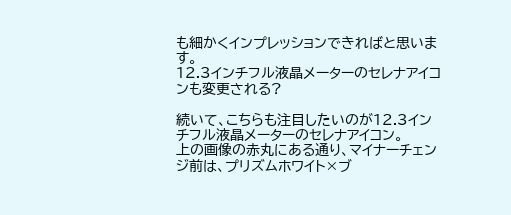も細かくインプレッションできればと思います。
12.3インチフル液晶メーターのセレナアイコンも変更される?

続いて、こちらも注目したいのが12.3インチフル液晶メーターのセレナアイコン。
上の画像の赤丸にある通り、マイナーチェンジ前は、プリズムホワイト×ブ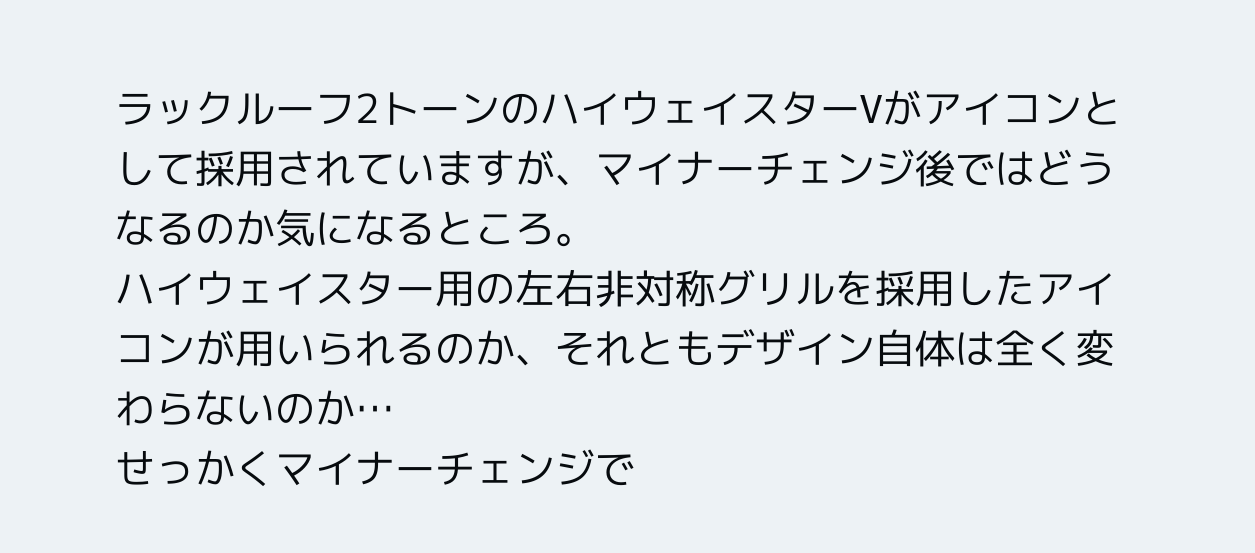ラックルーフ2トーンのハイウェイスターVがアイコンとして採用されていますが、マイナーチェンジ後ではどうなるのか気になるところ。
ハイウェイスター用の左右非対称グリルを採用したアイコンが用いられるのか、それともデザイン自体は全く変わらないのか…
せっかくマイナーチェンジで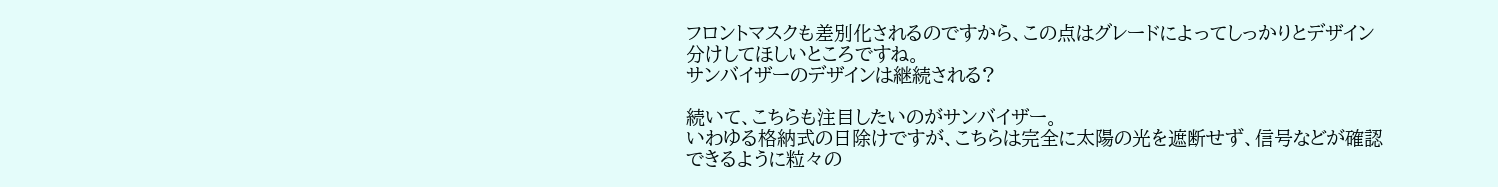フロントマスクも差別化されるのですから、この点はグレードによってしっかりとデザイン分けしてほしいところですね。
サンバイザーのデザインは継続される?

続いて、こちらも注目したいのがサンバイザー。
いわゆる格納式の日除けですが、こちらは完全に太陽の光を遮断せず、信号などが確認できるように粒々の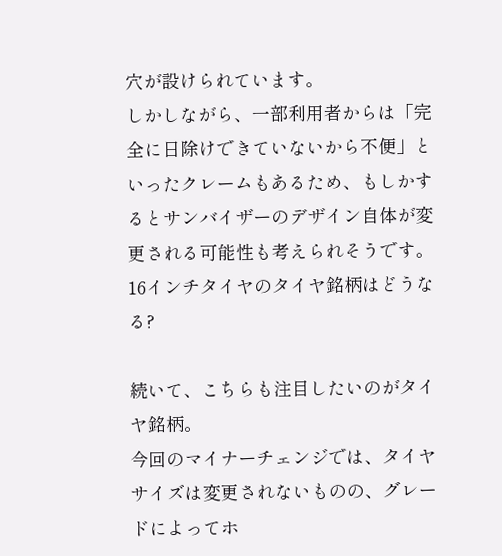穴が設けられています。
しかしながら、一部利用者からは「完全に日除けできていないから不便」といったクレームもあるため、もしかするとサンバイザーのデザイン自体が変更される可能性も考えられそうです。
16インチタイヤのタイヤ銘柄はどうなる?

続いて、こちらも注目したいのがタイヤ銘柄。
今回のマイナーチェンジでは、タイヤサイズは変更されないものの、グレードによってホ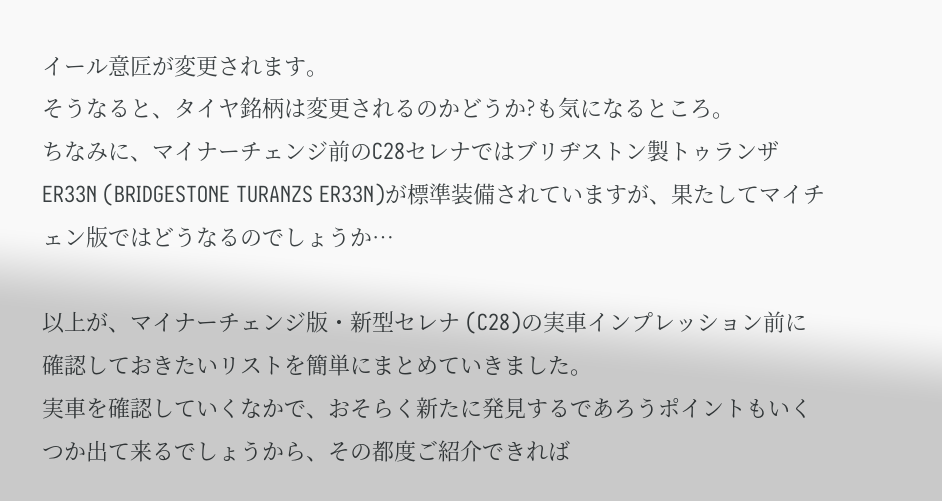イール意匠が変更されます。
そうなると、タイヤ銘柄は変更されるのかどうか?も気になるところ。
ちなみに、マイナーチェンジ前のC28セレナではブリヂストン製トゥランザ ER33N (BRIDGESTONE TURANZS ER33N)が標準装備されていますが、果たしてマイチェン版ではどうなるのでしょうか…

以上が、マイナーチェンジ版・新型セレナ (C28)の実車インプレッション前に確認しておきたいリストを簡単にまとめていきました。
実車を確認していくなかで、おそらく新たに発見するであろうポイントもいくつか出て来るでしょうから、その都度ご紹介できれば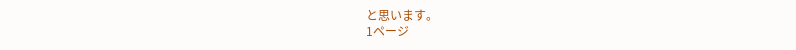と思います。
1ページ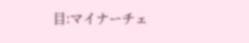目:マイナーチェ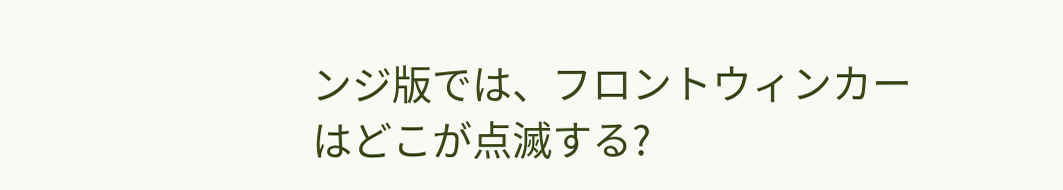ンジ版では、フロントウィンカーはどこが点滅する?